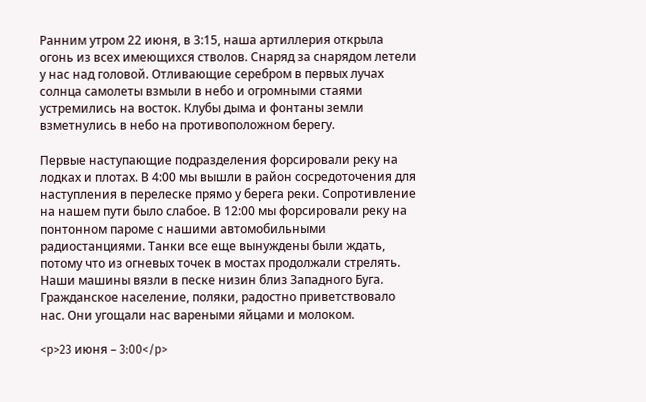Ранним утром 22 июня, в 3:15, наша артиллерия открыла огонь из всех имеющихся стволов. Снаряд за снарядом летели у нас над головой. Отливающие серебром в первых лучах солнца самолеты взмыли в небо и огромными стаями устремились на восток. Клубы дыма и фонтаны земли взметнулись в небо на противоположном берегу.

Первые наступающие подразделения форсировали реку на лодках и плотах. В 4:00 мы вышли в район сосредоточения для наступления в перелеске прямо у берега реки. Сопротивление на нашем пути было слабое. В 12:00 мы форсировали реку на понтонном пароме с нашими автомобильными радиостанциями. Танки все еще вынуждены были ждать, потому что из огневых точек в мостах продолжали стрелять. Наши машины вязли в песке низин близ Западного Буга. Гражданское население, поляки, радостно приветствовало нас. Они угощали нас вареными яйцами и молоком.

<p>23 июня – 3:00</p>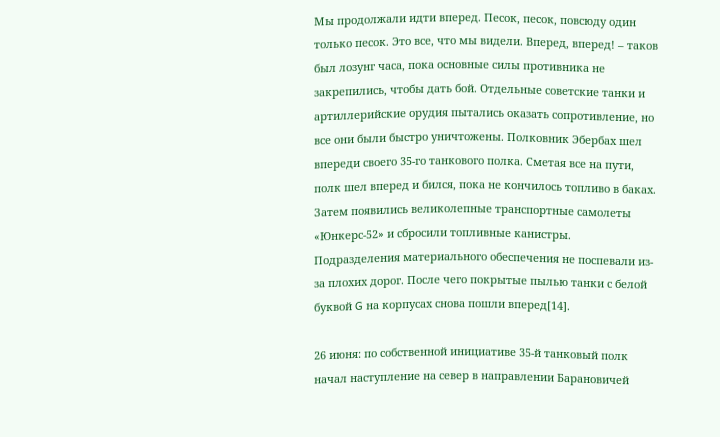Мы продолжали идти вперед. Песок, песок, повсюду один только песок. Это все, что мы видели. Вперед, вперед! – таков был лозунг часа, пока основные силы противника не закрепились, чтобы дать бой. Отдельные советские танки и артиллерийские орудия пытались оказать сопротивление, но все они были быстро уничтожены. Полковник Эбербах шел впереди своего 35-го танкового полка. Сметая все на пути, полк шел вперед и бился, пока не кончилось топливо в баках. Затем появились великолепные транспортные самолеты «Юнкерс-52» и сбросили топливные канистры. Подразделения материального обеспечения не поспевали из-за плохих дорог. После чего покрытые пылью танки с белой буквой G на корпусах снова пошли вперед[14].

26 июня: по собственной инициативе 35-й танковый полк начал наступление на север в направлении Барановичей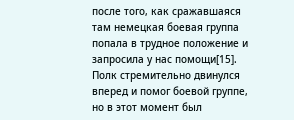после того, как сражавшаяся там немецкая боевая группа попала в трудное положение и запросила у нас помощи[15]. Полк стремительно двинулся вперед и помог боевой группе, но в этот момент был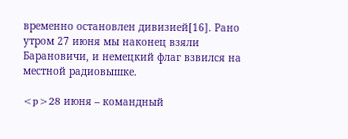временно остановлен дивизией[16]. Рано утром 27 июня мы наконец взяли Барановичи, и немецкий флаг взвился на местной радиовышке.

<p>28 июня – командный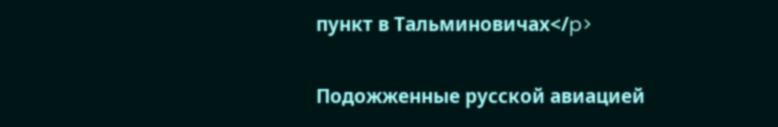пункт в Тальминовичах</p>

Подожженные русской авиацией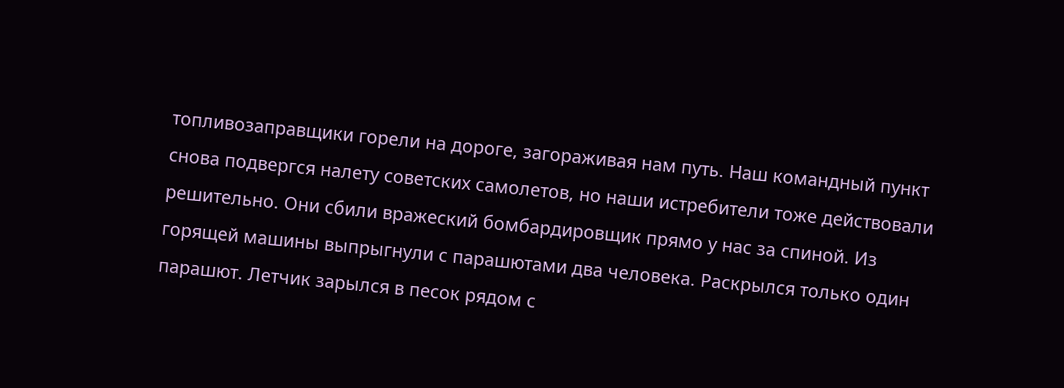топливозаправщики горели на дороге, загораживая нам путь. Наш командный пункт снова подвергся налету советских самолетов, но наши истребители тоже действовали решительно. Они сбили вражеский бомбардировщик прямо у нас за спиной. Из горящей машины выпрыгнули с парашютами два человека. Раскрылся только один парашют. Летчик зарылся в песок рядом с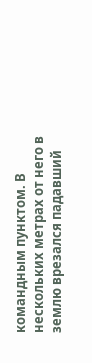командным пунктом. В нескольких метрах от него в землю врезался падавший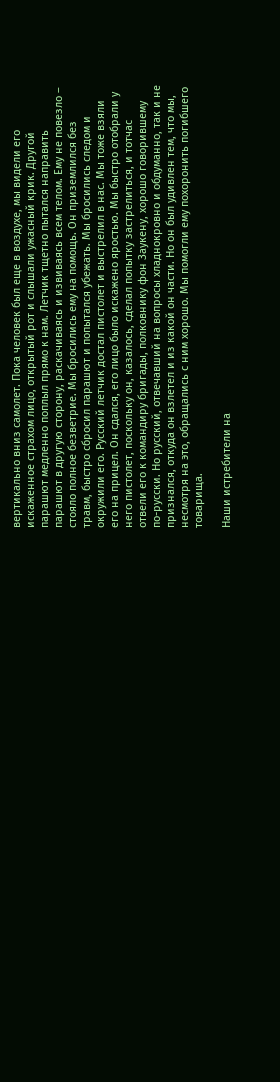вертикально вниз самолет. Пока человек был еще в воздухе, мы видели его искаженное страхом лицо, открытый рот и слышали ужасный крик. Другой парашют медленно поплыл прямо к нам. Летчик тщетно пытался направить парашют в другую сторону, раскачиваясь и извиваясь всем телом. Ему не повезло – стояло полное безветрие. Мы бросились ему на помощь. Он приземлился без травм, быстро сбросил парашют и попытался убежать. Мы бросились следом и окружили его. Русский летчик достал пистолет и выстрелил в нас. Мы тоже взяли его на прицел. Он сдался, его лицо было искажено яростью. Мы быстро отобрали у него пистолет, поскольку он, казалось, сделал попытку застрелиться, и тотчас отвели его к командиру бригады, полковнику фон Заукену, хорошо говорившему по-русски. Но русский, отвечавший на вопросы хладнокровно и обдуманно, так и не признался, откуда он взлетел и из какой он части. Но он был удивлен тем, что мы, несмотря на это, обращались с ним хорошо. Мы помогли ему похоронить погибшего товарища.

Наши истребители на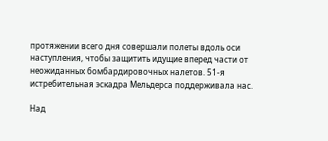протяжении всего дня совершали полеты вдоль оси наступления, чтобы защитить идущие вперед части от неожиданных бомбардировочных налетов. 51-я истребительная эскадра Мельдерса поддерживала нас.

Над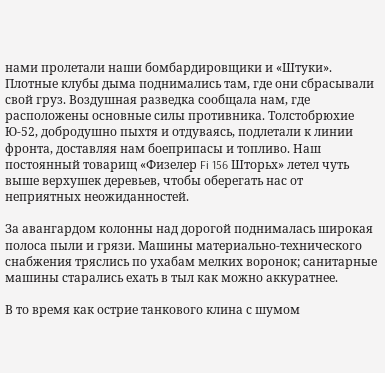нами пролетали наши бомбардировщики и «Штуки». Плотные клубы дыма поднимались там, где они сбрасывали свой груз. Воздушная разведка сообщала нам, где расположены основные силы противника. Толстобрюхие Ю-52, добродушно пыхтя и отдуваясь, подлетали к линии фронта, доставляя нам боеприпасы и топливо. Наш постоянный товарищ «Физелер Fi 156 Шторьх» летел чуть выше верхушек деревьев, чтобы оберегать нас от неприятных неожиданностей.

За авангардом колонны над дорогой поднималась широкая полоса пыли и грязи. Машины материально-технического снабжения тряслись по ухабам мелких воронок; санитарные машины старались ехать в тыл как можно аккуратнее.

В то время как острие танкового клина с шумом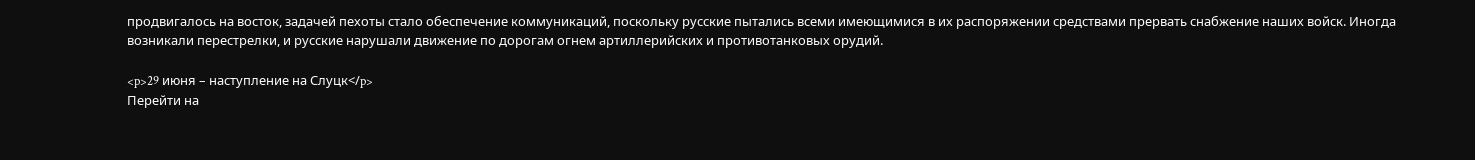продвигалось на восток, задачей пехоты стало обеспечение коммуникаций, поскольку русские пытались всеми имеющимися в их распоряжении средствами прервать снабжение наших войск. Иногда возникали перестрелки, и русские нарушали движение по дорогам огнем артиллерийских и противотанковых орудий.

<p>29 июня – наступление на Слуцк</p>
Перейти на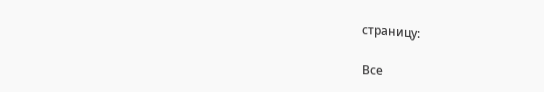страницу:

Все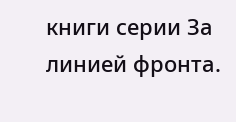книги серии За линией фронта.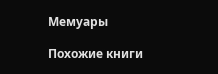Мемуары

Похожие книги